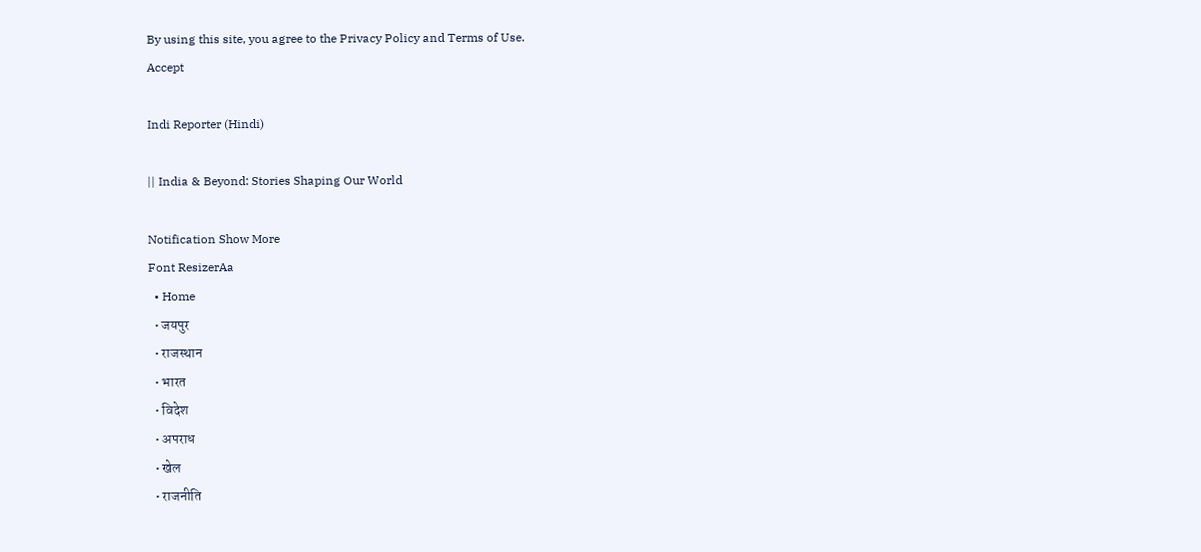By using this site, you agree to the Privacy Policy and Terms of Use.
Accept

Indi Reporter (Hindi)

|| India & Beyond: Stories Shaping Our World

Notification Show More
Font ResizerAa
  • Home
  • जयपुर
  • राजस्थान
  • भारत
  • विदेश
  • अपराध
  • खेल
  • राजनीति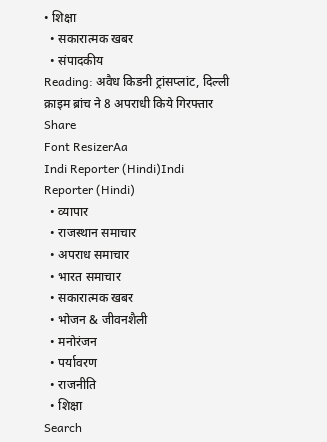• शिक्षा
  • सकारात्मक खबर
  • संपादकीय
Reading: अवैध किडनी ट्रांसप्लांट, दिल्ली क्राइम ब्रांच ने 8 अपराधी किये गिरफ्तार
Share
Font ResizerAa
Indi Reporter (Hindi)Indi Reporter (Hindi)
  • व्यापार
  • राजस्थान समाचार
  • अपराध समाचार
  • भारत समाचार
  • सकारात्मक खबर
  • भोजन & जीवनशैली
  • मनोरंजन
  • पर्यावरण
  • राजनीति
  • शिक्षा
Search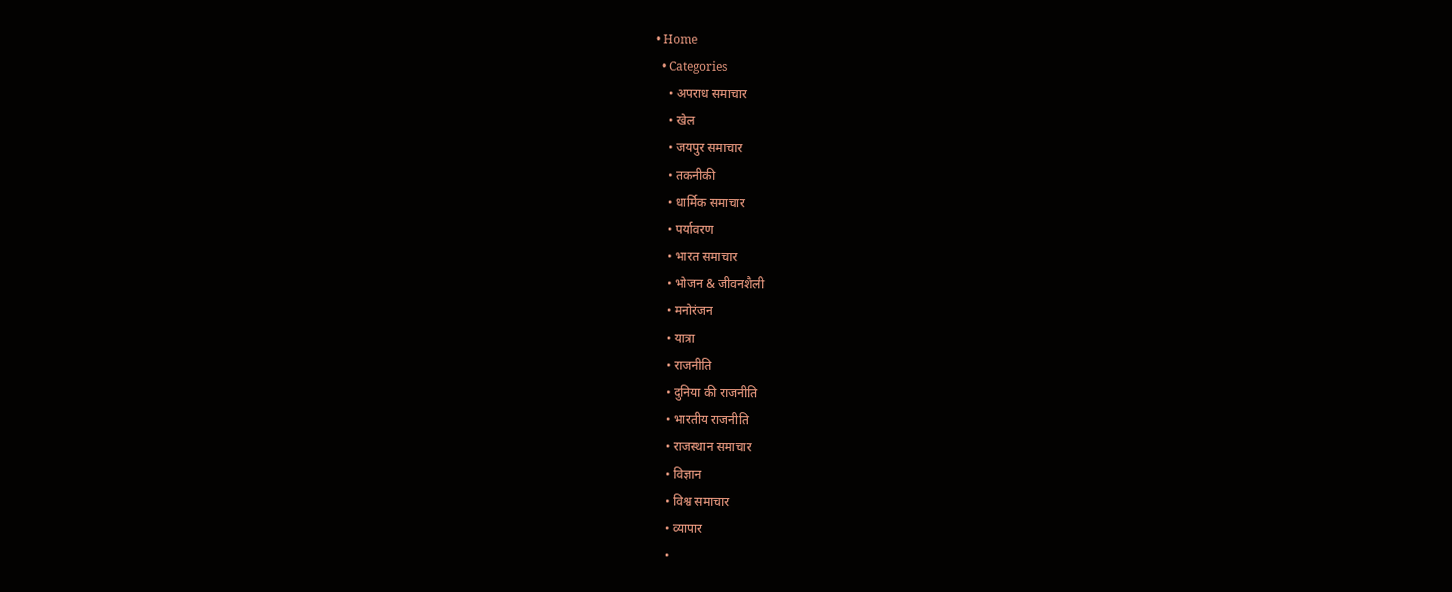• Home
  • Categories
    • अपराध समाचार
    • खेल
    • जयपुर समाचार
    • तकनीकी
    • धार्मिक समाचार
    • पर्यावरण
    • भारत समाचार
    • भोजन & जीवनशैली
    • मनोरंजन
    • यात्रा
    • राजनीति
    • दुनिया की राजनीति
    • भारतीय राजनीति
    • राजस्थान समाचार
    • विज्ञान
    • विश्व समाचार
    • व्यापार
    •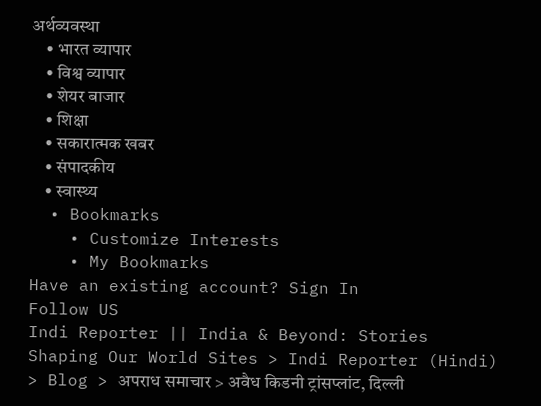अर्थव्यवस्था
    • भारत व्यापार
    • विश्व व्यापार
    • शेयर बाजार
    • शिक्षा
    • सकारात्मक खबर
    • संपादकीय
    • स्वास्थ्य
  • Bookmarks
    • Customize Interests
    • My Bookmarks
Have an existing account? Sign In
Follow US
Indi Reporter || India & Beyond: Stories Shaping Our World Sites > Indi Reporter (Hindi) > Blog > अपराध समाचार > अवैध किडनी ट्रांसप्लांट, दिल्ली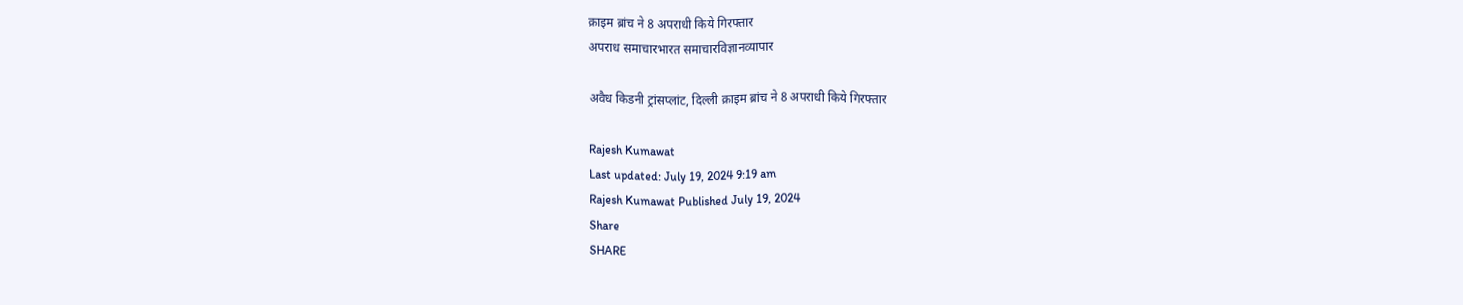क्राइम ब्रांच ने 8 अपराधी किये गिरफ्तार
अपराध समाचारभारत समाचारविज्ञानव्यापार

अवैध किडनी ट्रांसप्लांट, दिल्ली क्राइम ब्रांच ने 8 अपराधी किये गिरफ्तार

Rajesh Kumawat
Last updated: July 19, 2024 9:19 am
Rajesh Kumawat Published July 19, 2024
Share
SHARE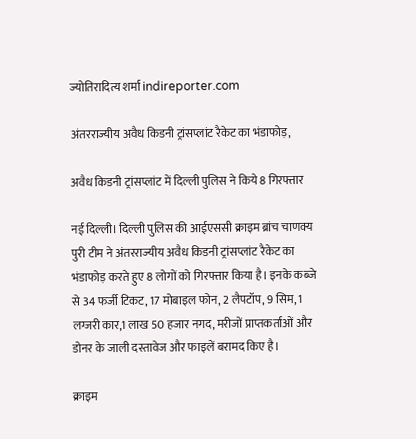ज्योतिरादित्य शर्मा indireporter.com

अंतरराज्यीय अवैध किडनी ट्रांसप्लांट रैकेट का भंडाफोड़,

अवैध किडनी ट्रांसप्लांट में दिल्ली पुलिस ने किये 8 गिरफ्तार

नई दिल्ली। दिल्ली पुलिस की आईएससी क्राइम ब्रांच चाणक्य पुरी टीम ने अंतरराज्यीय अवैध किडनी ट्रांसप्लांट रैकेट का भंडाफोड़ करते हुए 8 लोगों को गिरफ्तार किया है। इनके कब्जे से 34 फर्जी टिकट, 17 मोबाइल फोन, 2 लैपटॉप, 9 सिम, 1 लग्जरी कार,1 लाख 50 हजार नगद, मरीजों प्राप्तकर्ताओं और डोनर के जाली दस्तावेज और फाइलें बरामद किए है।

क्राइम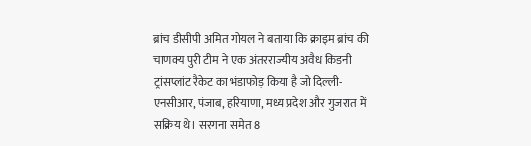ब्रांच डीसीपी अमित गोयल ने बताया कि क्राइम ब्रांच की चाणक्य पुरी टीम ने एक अंतरराज्यीय अवैध किडनी ट्रांसप्लांट रैकेट का भंडाफोड़ किया है जो दिल्ली-एनसीआर, पंजाब, हरियाणा, मध्य प्रदेश और गुजरात में सक्रिय थे। सरगना समेत 8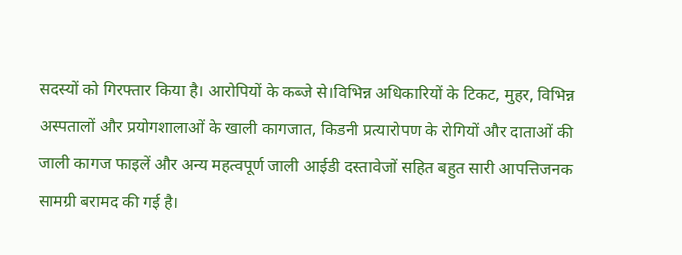सदस्यों को गिरफ्तार किया है। आरोपियों के कब्जे से।विभिन्न अधिकारियों के टिकट, मुहर, विभिन्न अस्पतालों और प्रयोगशालाओं के खाली कागजात, किडनी प्रत्यारोपण के रोगियों और दाताओं की जाली कागज फाइलें और अन्य महत्वपूर्ण जाली आईडी दस्तावेजों सहित बहुत सारी आपत्तिजनक सामग्री बरामद की गई है।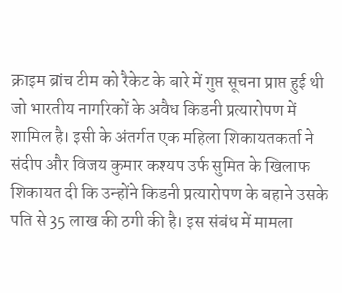क्राइम ब्रांच टीम को रैकेट के बारे में गुप्त सूचना प्राप्त हुई थी जो भारतीय नागरिकों के अवैध किडनी प्रत्यारोपण में शामिल है। इसी के अंतर्गत एक महिला शिकायतकर्ता ने संदीप और विजय कुमार कश्यप उर्फ सुमित के खिलाफ शिकायत दी कि उन्होंने किडनी प्रत्यारोपण के बहाने उसके पति से 35 लाख की ठगी की है। इस संबंध में मामला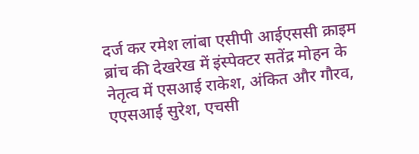दर्ज कर रमेश लांबा एसीपी आईएससी क्राइम ब्रांच की देखरेख में इंस्पेक्टर सतेंद्र मोहन के नेतृत्व में एसआई राकेश, अंकित और गौरव, एएसआई सुरेश, एचसी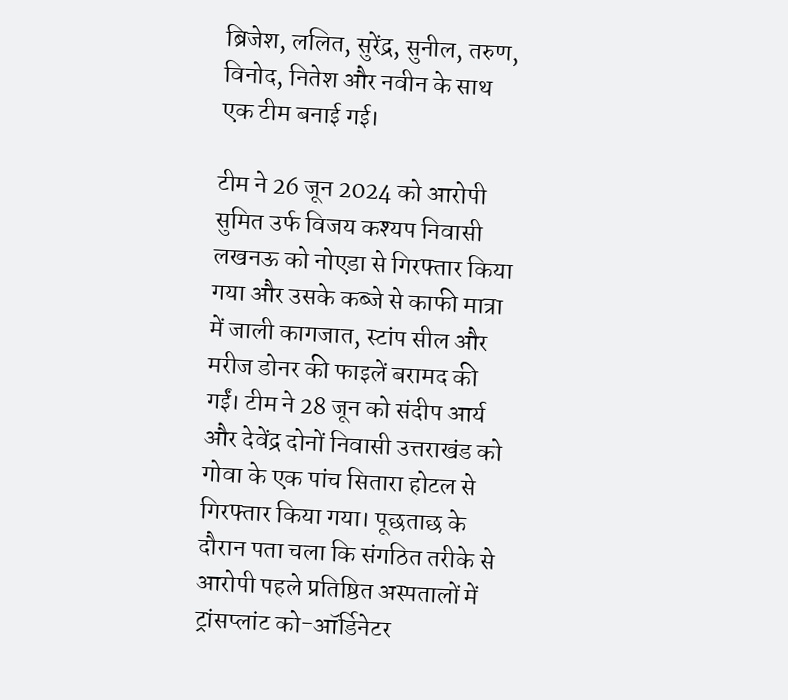ब्रिजेश, ललित, सुरेंद्र, सुनील, तरुण, विनोद, नितेश और नवीन के साथ एक टीम बनाई गई।

टीम ने 26 जून 2024 को आरोपी सुमित उर्फ विजय कश्यप निवासी लखनऊ को नोएडा से गिरफ्तार किया गया और उसके कब्जे से काफी मात्रा में जाली कागजात, स्टांप सील और मरीज डोनर की फाइलें बरामद की गईं। टीम ने 28 जून को संदीप आर्य और देवेंद्र दोनों निवासी उत्तराखंड को गोवा के एक पांच सितारा होटल से गिरफ्तार किया गया। पूछताछ के दौरान पता चला कि संगठित तरीके से आरोपी पहले प्रतिष्ठित अस्पतालों में ट्रांसप्लांट को-ऑर्डिनेटर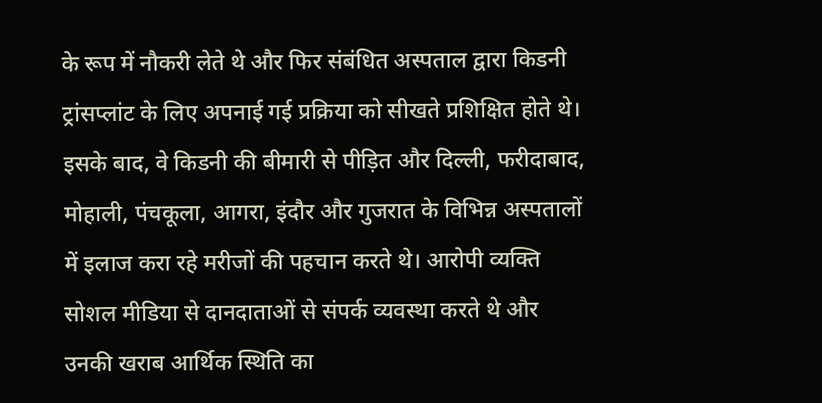के रूप में नौकरी लेते थे और फिर संबंधित अस्पताल द्वारा किडनी ट्रांसप्लांट के लिए अपनाई गई प्रक्रिया को सीखते प्रशिक्षित होते थे। इसके बाद, वे किडनी की बीमारी से पीड़ित और दिल्ली, फरीदाबाद, मोहाली, पंचकूला, आगरा, इंदौर और गुजरात के विभिन्न अस्पतालों में इलाज करा रहे मरीजों की पहचान करते थे। आरोपी व्यक्ति सोशल मीडिया से दानदाताओं से संपर्क व्यवस्था करते थे और उनकी खराब आर्थिक स्थिति का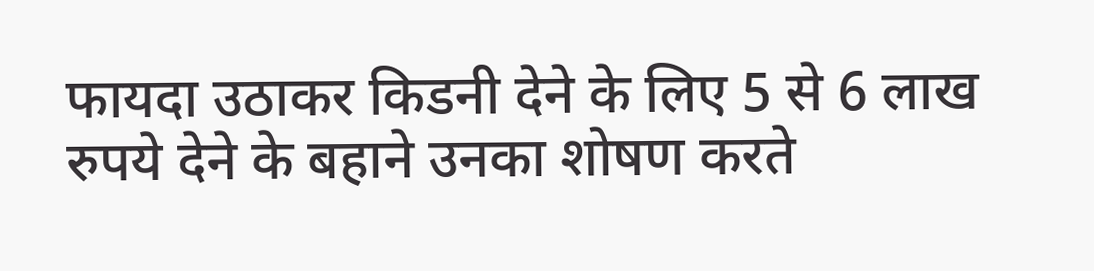फायदा उठाकर किडनी देने के लिए 5 से 6 लाख रुपये देने के बहाने उनका शोषण करते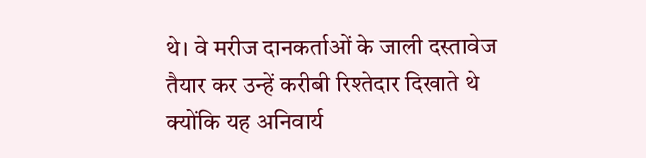थे। वे मरीज दानकर्ताओं के जाली दस्तावेज तैयार कर उन्हें करीबी रिश्तेदार दिखाते थे क्योंकि यह अनिवार्य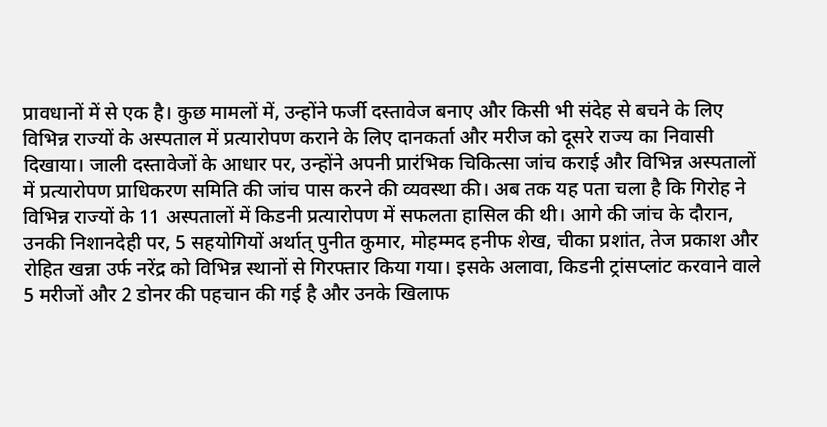प्रावधानों में से एक है। कुछ मामलों में, उन्होंने फर्जी दस्तावेज बनाए और किसी भी संदेह से बचने के लिए विभिन्न राज्यों के अस्पताल में प्रत्यारोपण कराने के लिए दानकर्ता और मरीज को दूसरे राज्य का निवासी दिखाया। जाली दस्तावेजों के आधार पर, उन्होंने अपनी प्रारंभिक चिकित्सा जांच कराई और विभिन्न अस्पतालों में प्रत्यारोपण प्राधिकरण समिति की जांच पास करने की व्यवस्था की। अब तक यह पता चला है कि गिरोह ने विभिन्न राज्यों के 11 अस्पतालों में किडनी प्रत्यारोपण में सफलता हासिल की थी। आगे की जांच के दौरान, उनकी निशानदेही पर, 5 सहयोगियों अर्थात् पुनीत कुमार, मोहम्मद हनीफ शेख, चीका प्रशांत, तेज प्रकाश और रोहित खन्ना उर्फ नरेंद्र को विभिन्न स्थानों से गिरफ्तार किया गया। इसके अलावा, किडनी ट्रांसप्लांट करवाने वाले 5 मरीजों और 2 डोनर की पहचान की गई है और उनके खिलाफ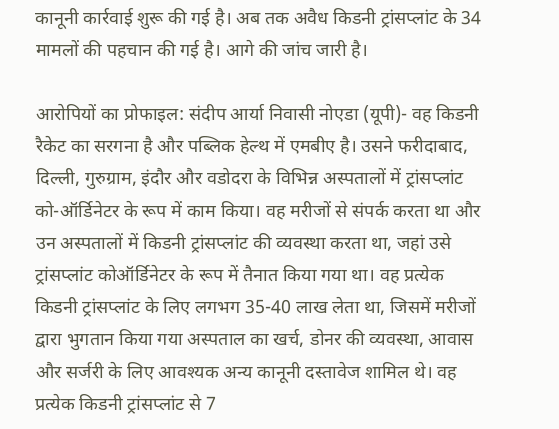कानूनी कार्रवाई शुरू की गई है। अब तक अवैध किडनी ट्रांसप्लांट के 34 मामलों की पहचान की गई है। आगे की जांच जारी है।

आरोपियों का प्रोफाइल: संदीप आर्या निवासी नोएडा (यूपी)- वह किडनी रैकेट का सरगना है और पब्लिक हेल्थ में एमबीए है। उसने फरीदाबाद, दिल्ली, गुरुग्राम, इंदौर और वडोदरा के विभिन्न अस्पतालों में ट्रांसप्लांट को-ऑर्डिनेटर के रूप में काम किया। वह मरीजों से संपर्क करता था और उन अस्पतालों में किडनी ट्रांसप्लांट की व्यवस्था करता था, जहां उसे ट्रांसप्लांट कोऑर्डिनेटर के रूप में तैनात किया गया था। वह प्रत्येक किडनी ट्रांसप्लांट के लिए लगभग 35-40 लाख लेता था, जिसमें मरीजों द्वारा भुगतान किया गया अस्पताल का खर्च, डोनर की व्यवस्था, आवास और सर्जरी के लिए आवश्यक अन्य कानूनी दस्तावेज शामिल थे। वह प्रत्येक किडनी ट्रांसप्लांट से 7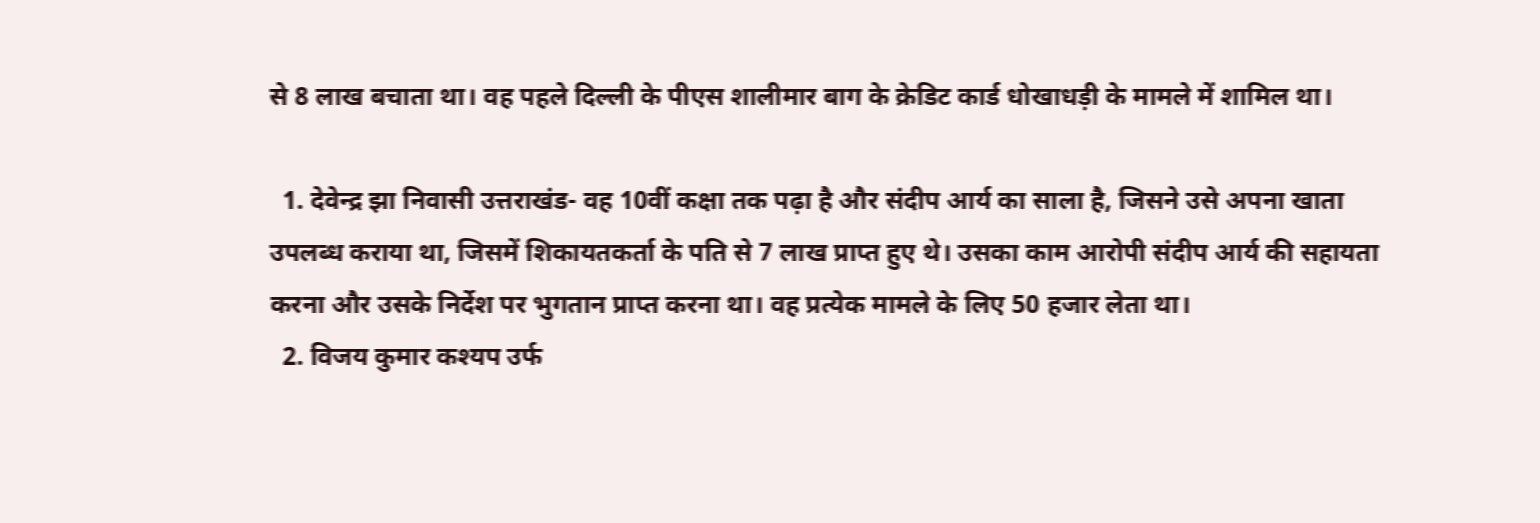से 8 लाख बचाता था। वह पहले दिल्ली के पीएस शालीमार बाग के क्रेडिट कार्ड धोखाधड़ी के मामले में शामिल था।

  1. देवेन्द्र झा निवासी उत्तराखंड- वह 10वीं कक्षा तक पढ़ा है और संदीप आर्य का साला है, जिसने उसे अपना खाता उपलब्ध कराया था, जिसमें शिकायतकर्ता के पति से 7 लाख प्राप्त हुए थे। उसका काम आरोपी संदीप आर्य की सहायता करना और उसके निर्देश पर भुगतान प्राप्त करना था। वह प्रत्येक मामले के लिए 50 हजार लेता था।
  2. विजय कुमार कश्यप उर्फ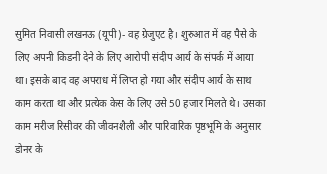सुमित निवासी लखनऊ (यूपी)- वह ग्रेजुएट है। शुरुआत में वह पैसे के लिए अपनी किडनी देने के लिए आरोपी संदीप आर्य के संपर्क में आया था। इसके बाद वह अपराध में लिप्त हो गया और संदीप आर्य के साथ काम करता था और प्रत्येक केस के लिए उसे 50 हजार मिलते थे। उसका काम मरीज रिसीवर की जीवनशैली और पारिवारिक पृष्ठभूमि के अनुसार डोनर के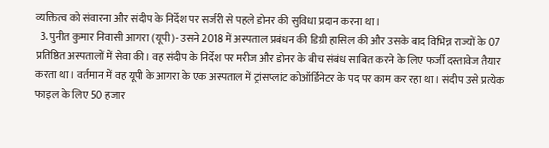व्यक्तित्व को संवारना और संदीप के निर्देश पर सर्जरी से पहले डोनर की सुविधा प्रदान करना था।
  3. पुनीत कुमार निवासी आगरा (यूपी)- उसने 2018 में अस्पताल प्रबंधन की डिग्री हासिल की और उसके बाद विभिन्न राज्यों के 07 प्रतिष्ठित अस्पतालों में सेवा की। वह संदीप के निर्देश पर मरीज और डोनर के बीच संबंध साबित करने के लिए फर्जी दस्तावेज तैयार करता था। वर्तमान में वह यूपी के आगरा के एक अस्पताल में ट्रांसप्लांट कोऑर्डिनेटर के पद पर काम कर रहा था। संदीप उसे प्रत्येक फाइल के लिए 50 हजार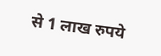से 1 लाख रुपये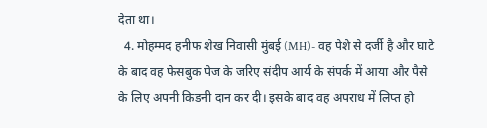देता था।
  4. मोहम्मद हनीफ शेख निवासी मुंबई (MH)- वह पेशे से दर्जी है और घाटे के बाद वह फेसबुक पेज के जरिए संदीप आर्य के संपर्क में आया और पैसे के लिए अपनी किडनी दान कर दी। इसके बाद वह अपराध में लिप्त हो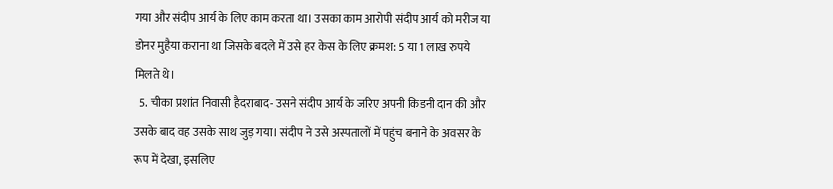गया और संदीप आर्य के लिए काम करता था। उसका काम आरोपी संदीप आर्य को मरीज या डोनर मुहैया कराना था जिसके बदले में उसे हर केस के लिए क्रमश: 5 या 1 लाख रुपये मिलते थे।
  5. चीका प्रशांत निवासी हैदराबाद- उसने संदीप आर्य के जरिए अपनी किडनी दान की और उसके बाद वह उसके साथ जुड़ गया। संदीप ने उसे अस्पतालों में पहुंच बनाने के अवसर के रूप में देखा, इसलिए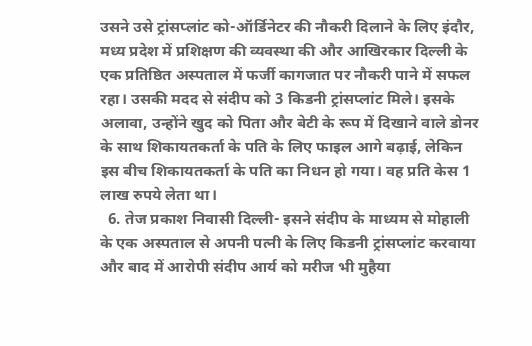उसने उसे ट्रांसप्लांट को-ऑर्डिनेटर की नौकरी दिलाने के लिए इंदौर, मध्य प्रदेश में प्रशिक्षण की व्यवस्था की और आखिरकार दिल्ली के एक प्रतिष्ठित अस्पताल में फर्जी कागजात पर नौकरी पाने में सफल रहा। उसकी मदद से संदीप को 3 किडनी ट्रांसप्लांट मिले। इसके अलावा, उन्होंने खुद को पिता और बेटी के रूप में दिखाने वाले डोनर के साथ शिकायतकर्ता के पति के लिए फाइल आगे बढ़ाई, लेकिन इस बीच शिकायतकर्ता के पति का निधन हो गया। वह प्रति केस 1 लाख रुपये लेता था।
  6. तेज प्रकाश निवासी दिल्ली- इसने संदीप के माध्यम से मोहाली के एक अस्पताल से अपनी पत्नी के लिए किडनी ट्रांसप्लांट करवाया और बाद में आरोपी संदीप आर्य को मरीज भी मुहैया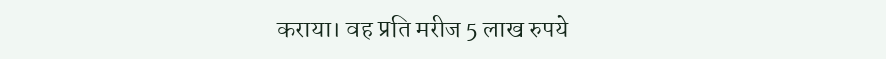कराया। वह प्रति मरीज 5 लाख रुपये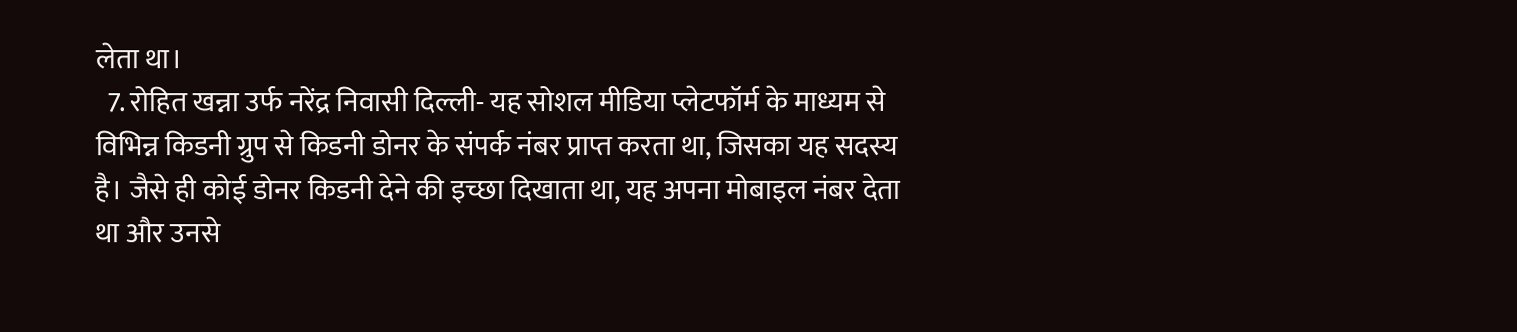लेता था।
  7. रोहित खन्ना उर्फ नरेंद्र निवासी दिल्ली- यह सोशल मीडिया प्लेटफॉर्म के माध्यम से विभिन्न किडनी ग्रुप से किडनी डोनर के संपर्क नंबर प्राप्त करता था, जिसका यह सदस्य है। जैसे ही कोई डोनर किडनी देने की इच्छा दिखाता था, यह अपना मोबाइल नंबर देता था और उनसे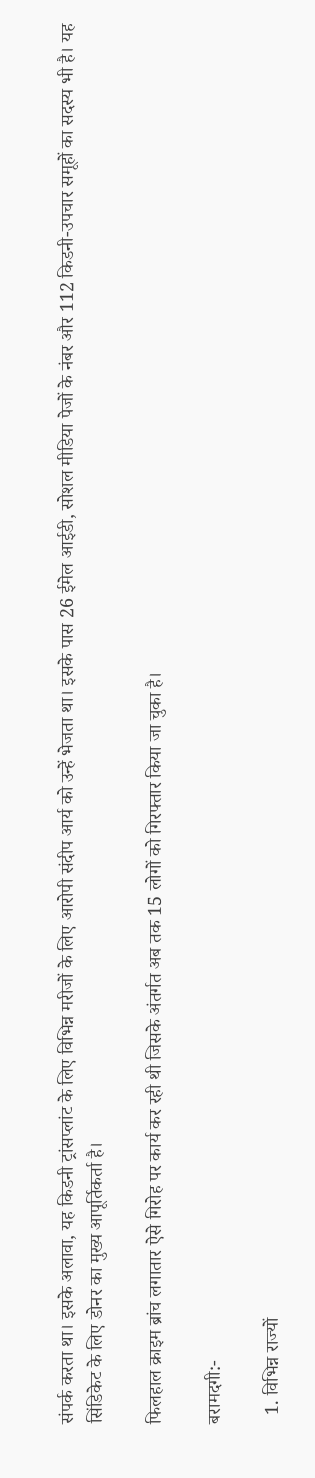संपर्क करता था। इसके अलावा, यह किडनी ट्रांसप्लांट के लिए विभिन्न मरीजों के लिए आरोपी संदीप आर्य को उन्हें भेजता था। इसके पास 26 ईमेल आईडी, सोशल मीडिया पेजों के नंबर और 112 किडनी-उपचार समूहों का सदस्य भी है। यह सिंडिकेट के लिए डोनर का मुख्य आपूर्तिकर्ता है।

फिलहाल क्राइम ब्रांच लगातार ऐसे गिरोह पर कार्य कर रही थी जिसके अंतर्गत अब तक 15 लोगों को गिरफ्तार किया जा चुका है।

बरामदगी:-

  1. विभिन्न राज्यों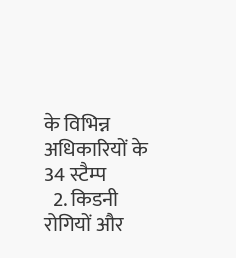के विभिन्न अधिकारियों के 34 स्टैम्प
  2. किडनी रोगियों और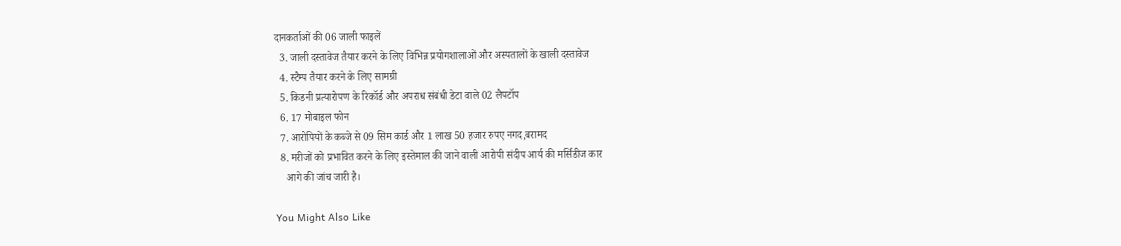दानकर्ताओं की 06 जाली फाइलें
  3. जाली दस्तावेज तैयार करने के लिए विभिन्न प्रयोगशालाओं और अस्पतालों के खाली दस्तावेज
  4. स्टैम्प तैयार करने के लिए सामग्री
  5. किडनी प्रत्यारोपण के रिकॉर्ड और अपराध संबंधी डेटा वाले 02 लैपटॉप
  6. 17 मोबाइल फोन
  7. आरोपियों के कब्जे से 09 सिम कार्ड और 1 लाख 50 हजार रुपए नगद,बरामद
  8. मरीजों को प्रभावित करने के लिए इस्तेमाल की जाने वाली आरोपी संदीप आर्य की मर्सिडीज कार
    आगे की जांच जारी है।

You Might Also Like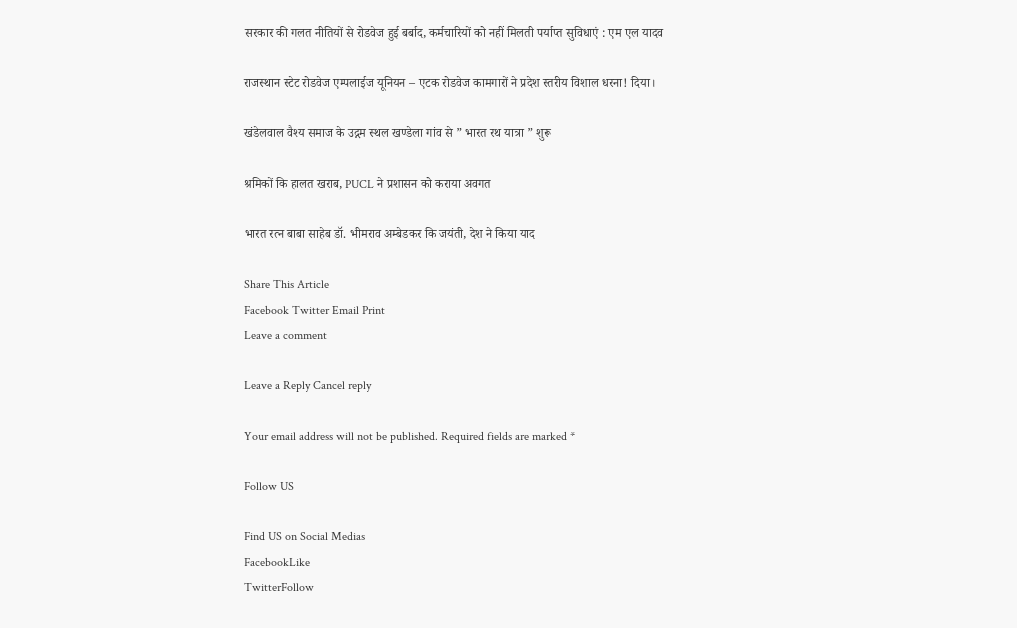सरकार की गलत नीतियों से रोडवेज हुई बर्बाद, कर्मचारियों को नहीं मिलती पर्याप्त सुविधाएं : एम एल यादव

राजस्थान स्टेट रोडवेज एम्पलाईज यूनियन – एटक रोडवेज कामगारों ने प्रदेश स्तरीय विशाल धरना! दिया।

खंडेलवाल वैश्य समाज के उद्गम स्थल खण्डेला गांव से ” भारत रथ यात्रा ” शुरू

श्रमिकों कि हालत खराब, PUCL ने प्रशासन को कराया अवगत

भारत रत्न बाबा साहेब डॉ. भीमराव अम्बेडकर कि जयंती, देश ने किया याद

Share This Article
Facebook Twitter Email Print
Leave a comment

Leave a Reply Cancel reply

Your email address will not be published. Required fields are marked *

Follow US

Find US on Social Medias
FacebookLike
TwitterFollow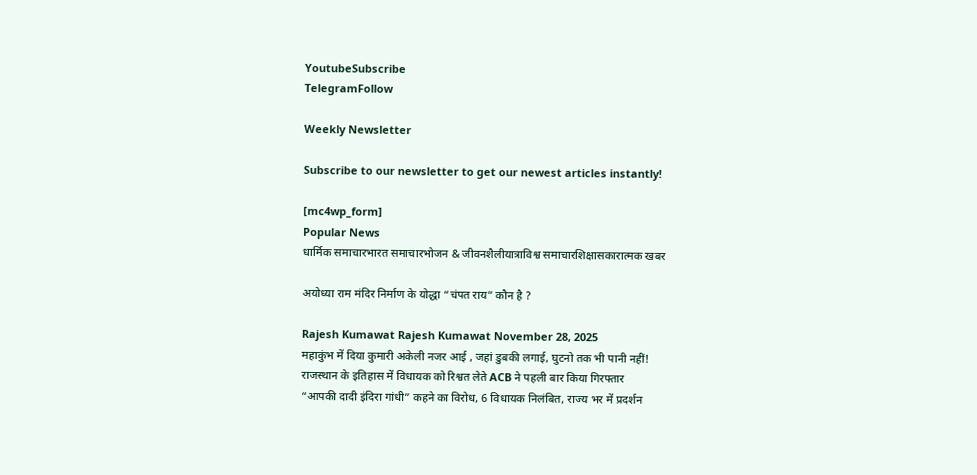YoutubeSubscribe
TelegramFollow

Weekly Newsletter

Subscribe to our newsletter to get our newest articles instantly!

[mc4wp_form]
Popular News
धार्मिक समाचारभारत समाचारभोजन & जीवनशैलीयात्राविश्व समाचारशिक्षासकारात्मक खबर

अयोध्या राम मंदिर निर्माण के योद्धा “चंपत राय” कौन है ?

Rajesh Kumawat Rajesh Kumawat November 28, 2025
महाकुंभ में दिया कुमारी अकेली नजर आई , जहां डुबकी लगाई, घुटनो तक भी पानी नहीं!
राजस्थान के इतिहास में विधायक को रिश्वत लेते ACB ने पहली बार किया गिरफ्तार
“आपकी दादी इंदिरा गांधी” कहने का विरोध, 6 विधायक निलंबित, राज्य भर में प्रदर्शन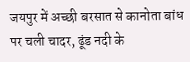जयपुर में अच्छी बरसात से कानोता बांध पर चली चादर, ढूंड नदी के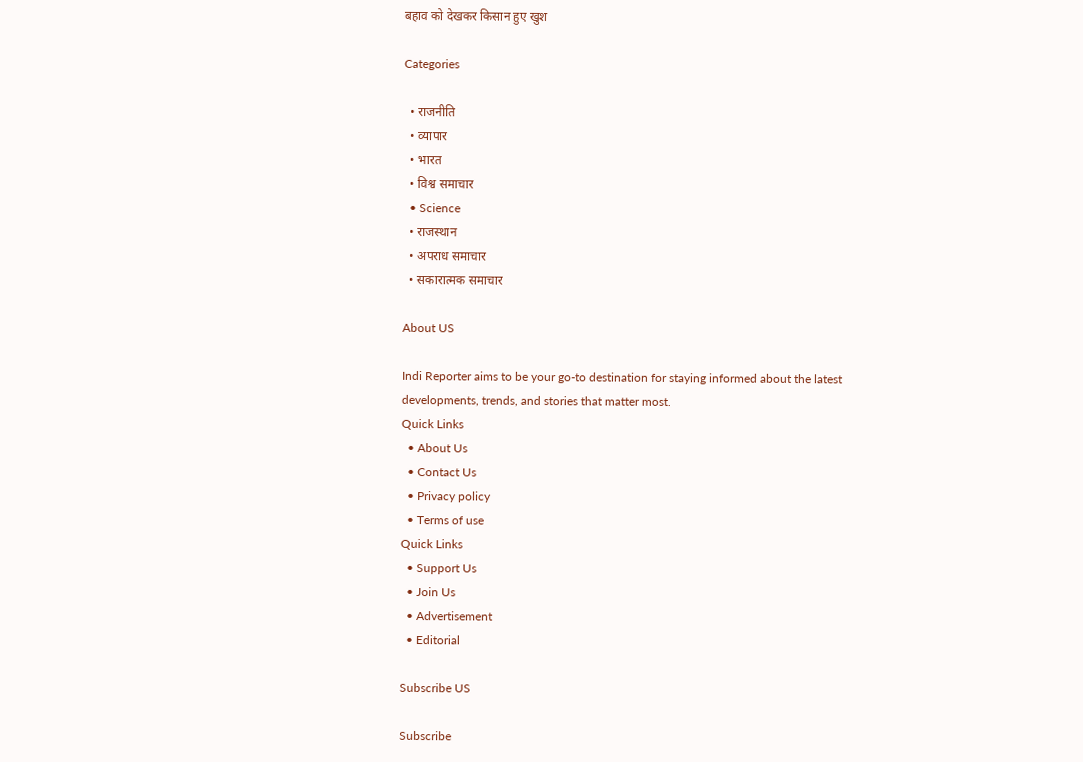बहाव को देखकर किसान हुए खुश

Categories

  • राजनीति
  • व्यापार
  • भारत
  • विश्व समाचार
  • Science
  • राजस्थान
  • अपराध समाचार
  • सकारात्मक समाचार

About US

Indi Reporter aims to be your go-to destination for staying informed about the latest developments, trends, and stories that matter most.
Quick Links
  • About Us
  • Contact Us
  • Privacy policy
  • Terms of use
Quick Links
  • Support Us
  • Join Us
  • Advertisement
  • Editorial

Subscribe US

Subscribe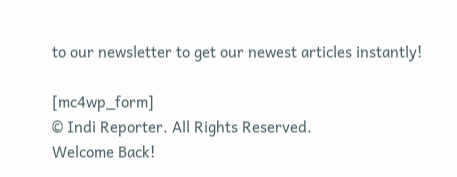to our newsletter to get our newest articles instantly!

[mc4wp_form]
© Indi Reporter. All Rights Reserved.
Welcome Back!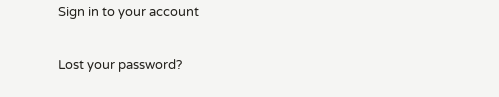Sign in to your account

Lost your password?